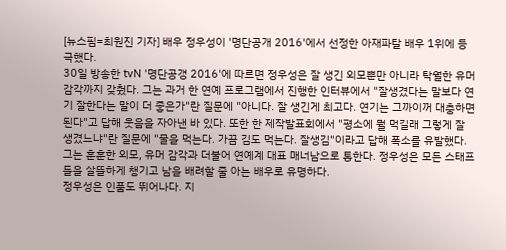[뉴스핌=최원진 기자] 배우 정우성이 '명단공개 2016'에서 선정한 아재파탈 배우 1위에 등극했다.
30일 방송한 tvN '명단공갱 2016'에 따르면 정우성은 잘 생긴 외모뿐만 아니라 탁월한 유머감각까지 갖췄다. 그는 과거 한 연예 프로그램에서 진행한 인터뷰에서 "잘생겼다는 말보다 연기 잘한다는 말이 더 좋은가"란 질문에 "아니다. 잘 생긴게 최고다. 연기는 그까이꺼 대충하면 된다"고 답해 웃음을 자아낸 바 있다. 또한 한 제작발표회에서 "평소에 뭘 먹길래 그렇게 잘 생겼느냐"란 질문에 "물을 먹는다. 가끔 김도 먹는다. 잘생김"이라고 답해 폭소를 유발했다.
그는 훈훈한 외모, 유머 감각과 더불어 연예계 대표 매너남으로 통한다. 정우성은 모든 스태프들을 살뜰하게 챙기고 남을 배려할 줄 아는 배우로 유명하다.
정우성은 인품도 뛰어나다. 지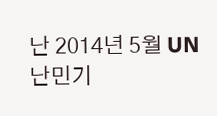난 2014년 5월 UN 난민기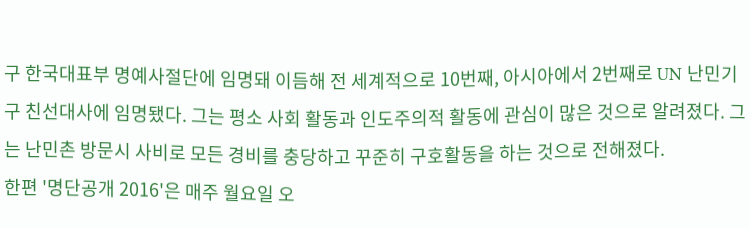구 한국대표부 명예사절단에 임명돼 이듬해 전 세계적으로 10번째, 아시아에서 2번째로 UN 난민기구 친선대사에 임명됐다. 그는 평소 사회 활동과 인도주의적 활동에 관심이 많은 것으로 알려졌다. 그는 난민촌 방문시 사비로 모든 경비를 충당하고 꾸준히 구호활동을 하는 것으로 전해졌다.
한편 '명단공개 2016'은 매주 월요일 오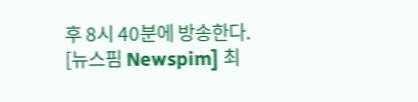후 8시 40분에 방송한다.
[뉴스핌 Newspim] 최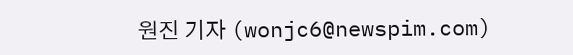원진 기자 (wonjc6@newspim.com)